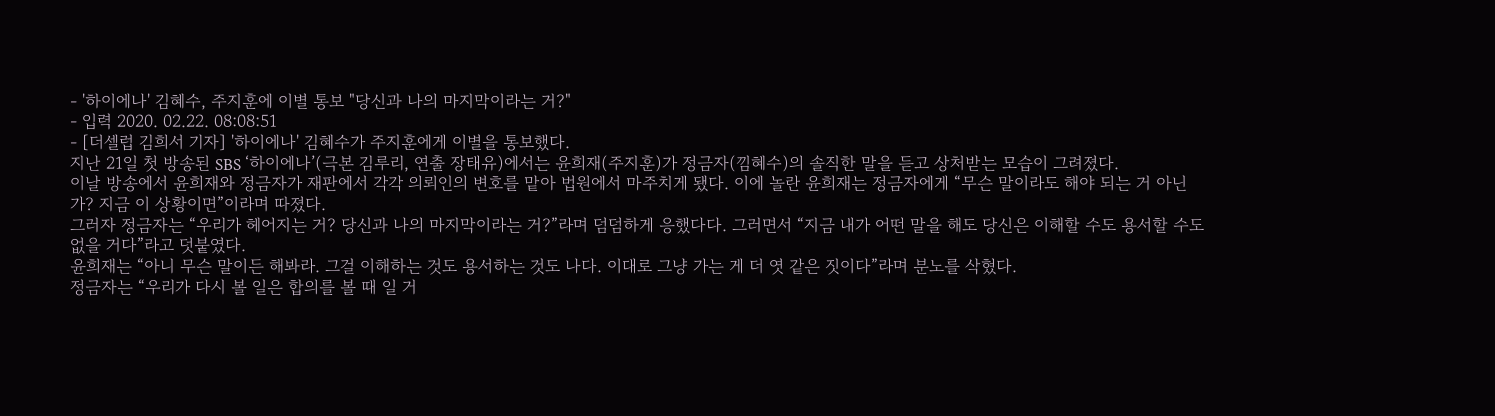- '하이에나' 김혜수, 주지훈에 이별 통보 "당신과 나의 마지막이라는 거?"
- 입력 2020. 02.22. 08:08:51
- [더셀럽 김희서 기자] '하이에나' 김혜수가 주지훈에게 이별을 통보했다.
지난 21일 첫 방송된 SBS ‘하이에나’(극본 김루리, 연출 장태유)에서는 윤희재(주지훈)가 정금자(낌혜수)의 솔직한 말을 듣고 상처받는 모습이 그려졌다.
이날 방송에서 윤희재와 정금자가 재판에서 각각 의뢰인의 변호를 맡아 법원에서 마주치게 됐다. 이에 놀란 윤희재는 정금자에게 “무슨 말이라도 해야 되는 거 아닌가? 지금 이 상황이면”이라며 따졌다.
그러자 정금자는 “우리가 헤어지는 거? 당신과 나의 마지막이라는 거?”라며 덤덤하게 응했다다. 그러면서 “지금 내가 어떤 말을 해도 당신은 이해할 수도 용서할 수도 없을 거다”라고 덧붙였다.
윤희재는 “아니 무슨 말이든 해봐라. 그걸 이해하는 것도 용서하는 것도 나다. 이대로 그냥 가는 게 더 엿 같은 짓이다”라며 분노를 삭혔다.
정금자는 “우리가 다시 볼 일은 합의를 볼 때 일 거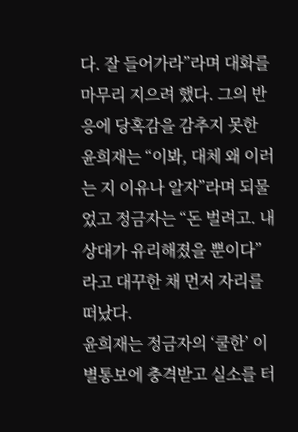다. 잘 들어가라”라며 대화를 마무리 지으려 했다. 그의 반응에 당혹감을 감추지 못한 윤희재는 “이봐, 대체 왜 이러는 지 이유나 알자”라며 되물었고 정금자는 “돈 벌려고. 내 상대가 유리해졌을 뿐이다”라고 대꾸한 채 먼저 자리를 떠났다.
윤희재는 정금자의 ‘쿨한’ 이별통보에 충격받고 실소를 터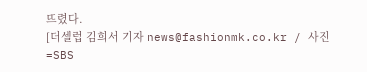뜨렸다.
[더셀럽 김희서 기자 news@fashionmk.co.kr / 사진=SBS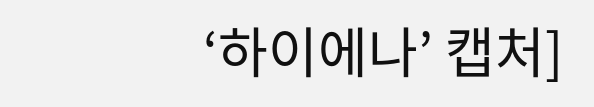‘하이에나’ 캡처]